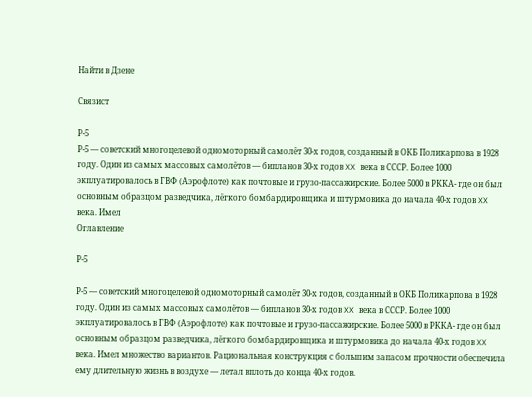Найти в Дзене

Связист

Р-5
Р-5 — советский многоцелевой одномоторный самолёт 30-х годов, созданный в ОКБ Поликарпова в 1928 году. Один из самых массовых самолётов — бипланов 30-х годов XX века в СССР. Более 1000 экплуатировалось в ГВФ (Аэрофлоте) как почтовые и грузо-пассажирские. Более 5000 в РККА- где он был основным образцом разведчика, лёгкого бомбардировщика и штурмовика до начала 40-х годов XX века. Имел
Оглавление

Р-5

Р-5 — советский многоцелевой одномоторный самолёт 30-х годов, созданный в ОКБ Поликарпова в 1928 году. Один из самых массовых самолётов — бипланов 30-х годов XX века в СССР. Более 1000 экплуатировалось в ГВФ (Аэрофлоте) как почтовые и грузо-пассажирские. Более 5000 в РККА- где он был основным образцом разведчика, лёгкого бомбардировщика и штурмовика до начала 40-х годов XX века. Имел множество вариантов. Рациональная конструкция с большим запасом прочности обеспечила ему длительную жизнь в воздухе — летал вплоть до конца 40-х годов.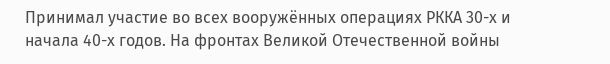Принимал участие во всех вооружённых операциях РККА 30-х и начала 40-х годов. На фронтах Великой Отечественной войны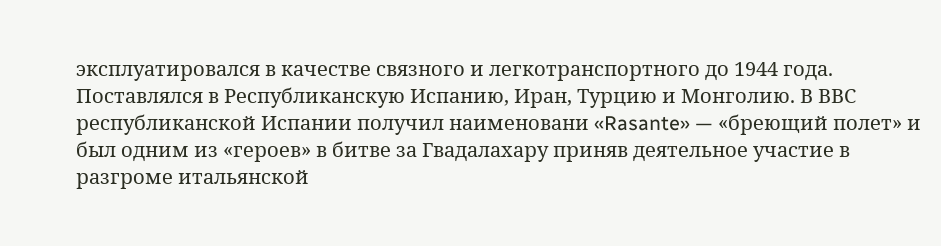эксплуатировался в качестве связного и легкотранспортного до 1944 года. Поставлялся в Республиканскую Испанию, Иран, Турцию и Монголию. В ВВС республиканской Испании получил наименовани «Rasante» — «бреющий полет» и был одним из «героев» в битве за Гвадалахару приняв деятельное участие в разгроме итальянской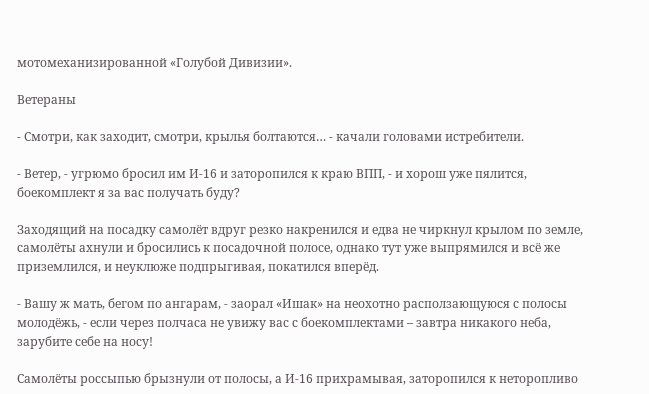мотомеханизированной «Голубой Дивизии».

Ветераны

- Смотри, как заходит, смотри, крылья болтаются… - качали головами истребители.

- Ветер, - угрюмо бросил им И-16 и заторопился к краю ВПП, - и хорош уже пялится, боекомплект я за вас получать буду?

Заходящий на посадку самолёт вдруг резко накренился и едва не чиркнул крылом по земле, самолёты ахнули и бросились к посадочной полосе, однако тут уже выпрямился и всё же приземлился, и неуклюже подпрыгивая, покатился вперёд.

- Вашу ж мать, бегом по ангарам, - заорал «Ишак» на неохотно расползающуюся с полосы молодёжь, - если через полчаса не увижу вас с боекомплектами – завтра никакого неба, зарубите себе на носу!

Самолёты россыпью брызнули от полосы, а И-16 прихрамывая, заторопился к неторопливо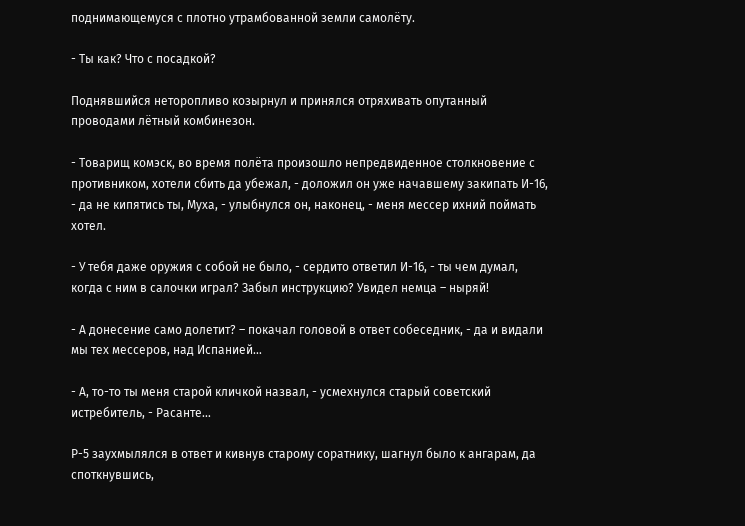поднимающемуся с плотно утрамбованной земли самолёту.

- Ты как? Что с посадкой?

Поднявшийся неторопливо козырнул и принялся отряхивать опутанный проводами лётный комбинезон.

- Товарищ комэск, во время полёта произошло непредвиденное столкновение с противником, хотели сбить да убежал, - доложил он уже начавшему закипать И-16, - да не кипятись ты, Муха, - улыбнулся он, наконец, - меня мессер ихний поймать хотел.

- У тебя даже оружия с собой не было, - сердито ответил И-16, - ты чем думал, когда с ним в салочки играл? Забыл инструкцию? Увидел немца – ныряй!

- А донесение само долетит? – покачал головой в ответ собеседник, - да и видали мы тех мессеров, над Испанией…

- А, то-то ты меня старой кличкой назвал, - усмехнулся старый советский истребитель, - Расанте…

Р-5 заухмылялся в ответ и кивнув старому соратнику, шагнул было к ангарам, да споткнувшись,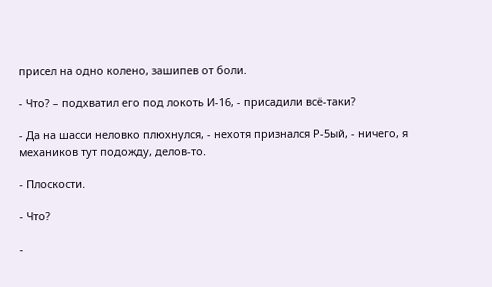присел на одно колено, зашипев от боли.

- Что? – подхватил его под локоть И-16, - присадили всё-таки?

- Да на шасси неловко плюхнулся, - нехотя признался Р-5ый, - ничего, я механиков тут подожду, делов-то.

- Плоскости.

- Что?

-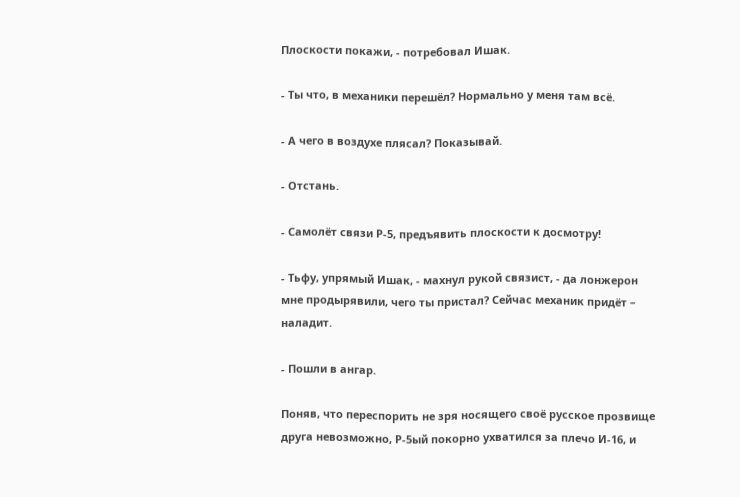Плоскости покажи, - потребовал Ишак.

- Ты что, в механики перешёл? Нормально у меня там всё.

- А чего в воздухе плясал? Показывай.

- Отстань.

- Самолёт связи Р-5, предъявить плоскости к досмотру!

- Тьфу, упрямый Ишак, - махнул рукой связист, - да лонжерон мне продырявили, чего ты пристал? Сейчас механик придёт – наладит.

- Пошли в ангар.

Поняв, что переспорить не зря носящего своё русское прозвище друга невозможно, Р-5ый покорно ухватился за плечо И-16, и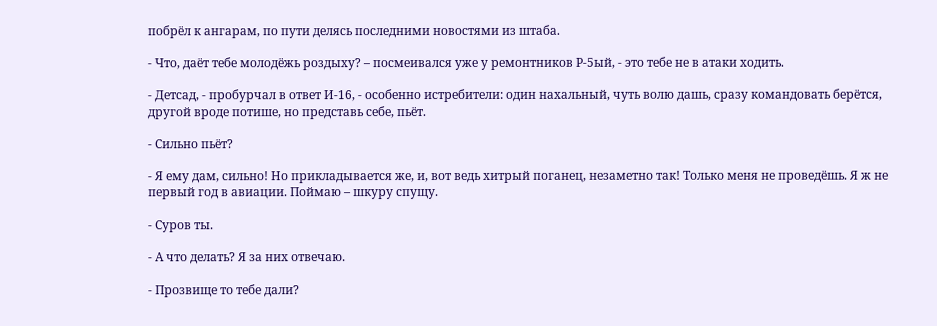побрёл к ангарам, по пути делясь последними новостями из штаба.

- Что, даёт тебе молодёжь роздыху? – посмеивался уже у ремонтников Р-5ый, - это тебе не в атаки ходить.

- Детсад, - пробурчал в ответ И-16, - особенно истребители: один нахальный, чуть волю дашь, сразу командовать берётся, другой вроде потише, но представь себе, пьёт.

- Сильно пьёт?

- Я ему дам, сильно! Но прикладывается же, и, вот ведь хитрый поганец, незаметно так! Только меня не проведёшь. Я ж не первый год в авиации. Поймаю – шкуру спущу.

- Суров ты.

- А что делать? Я за них отвечаю.

- Прозвище то тебе дали?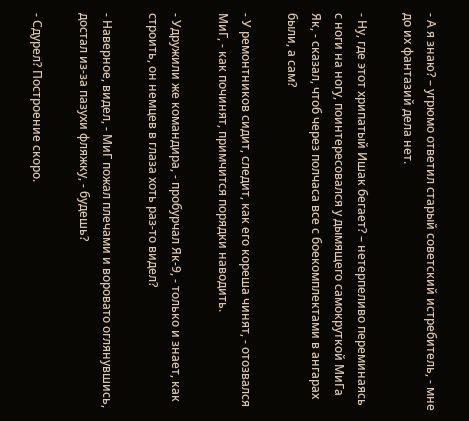- А я знаю? – угрюмо ответил старый советский истребитель, - мне до их фантазий дела нет.

- Ну, где этот хрипатый Ишак бегает? – нетерпеливо переминаясь с ноги на ногу, поинтересовался у дымящего самокруткой МиГа Як, - сказал, чтоб через полчаса все с боекомплектами в ангарах были, а сам?

- У ремонтников сидит, следит, как его кореша чинят, - отозвался МиГ, - как починят, примчится порядки наводить.

- Удружили же командира, - пробурчал Як-9, - только и знает, как строить, он немцев в глаза хоть раз-то видел?

- Наверное, видел, - МиГ пожал плечами и воровато оглянувшись, достал из-за пазухи фляжку, - будешь?

- Сдурел? Построение скоро.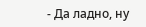- Да ладно, ну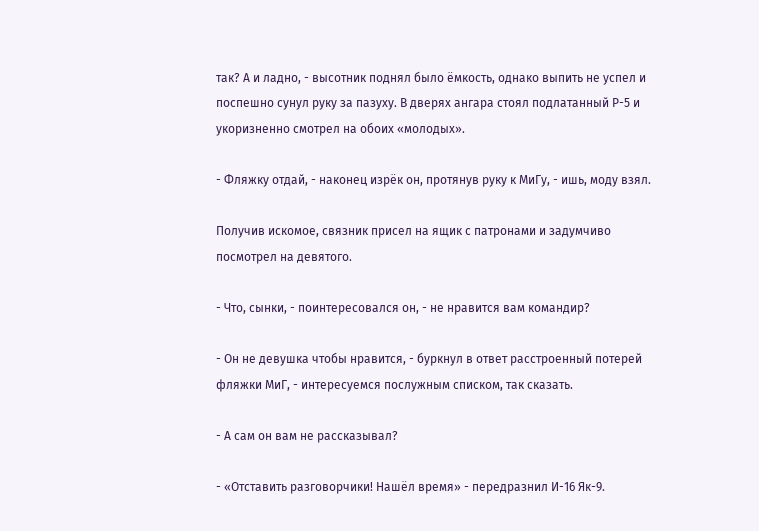так? А и ладно, - высотник поднял было ёмкость, однако выпить не успел и поспешно сунул руку за пазуху. В дверях ангара стоял подлатанный Р-5 и укоризненно смотрел на обоих «молодых».

- Фляжку отдай, - наконец изрёк он, протянув руку к МиГу, - ишь, моду взял.

Получив искомое, связник присел на ящик с патронами и задумчиво посмотрел на девятого.

- Что, сынки, - поинтересовался он, - не нравится вам командир?

- Он не девушка чтобы нравится, - буркнул в ответ расстроенный потерей фляжки МиГ, - интересуемся послужным списком, так сказать.

- А сам он вам не рассказывал?

- «Отставить разговорчики! Нашёл время» - передразнил И-16 Як-9.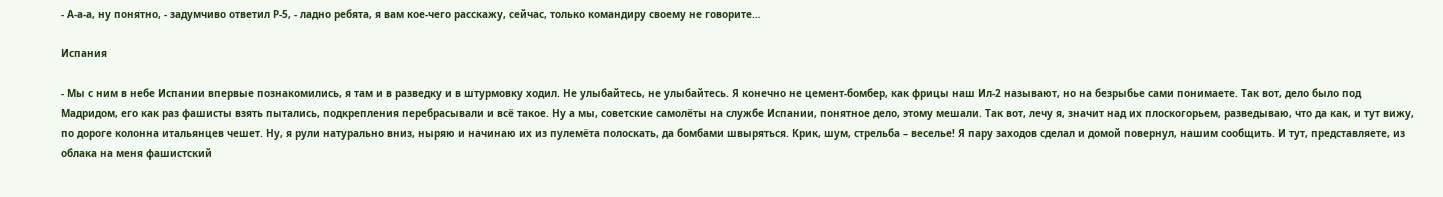- А-а-а, ну понятно, - задумчиво ответил Р-5, - ладно ребята, я вам кое-чего расскажу, сейчас, только командиру своему не говорите…

Испания

- Мы с ним в небе Испании впервые познакомились, я там и в разведку и в штурмовку ходил. Не улыбайтесь, не улыбайтесь. Я конечно не цемент-бомбер, как фрицы наш Ил-2 называют, но на безрыбье сами понимаете. Так вот, дело было под Мадридом, его как раз фашисты взять пытались, подкрепления перебрасывали и всё такое. Ну а мы, советские самолёты на службе Испании, понятное дело, этому мешали. Так вот, лечу я, значит над их плоскогорьем, разведываю, что да как, и тут вижу, по дороге колонна итальянцев чешет. Ну, я рули натурально вниз, ныряю и начинаю их из пулемёта полоскать, да бомбами швыряться. Крик, шум, стрельба – веселье! Я пару заходов сделал и домой повернул, нашим сообщить. И тут, представляете, из облака на меня фашистский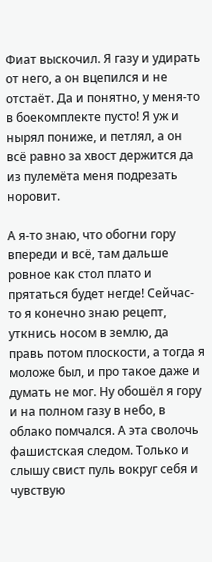Фиат выскочил. Я газу и удирать от него, а он вцепился и не отстаёт. Да и понятно, у меня-то в боекомплекте пусто! Я уж и нырял пониже, и петлял, а он всё равно за хвост держится да из пулемёта меня подрезать норовит.

А я-то знаю, что обогни гору впереди и всё, там дальше ровное как стол плато и прятаться будет негде! Сейчас-то я конечно знаю рецепт, уткнись носом в землю, да правь потом плоскости, а тогда я моложе был, и про такое даже и думать не мог. Ну обошёл я гору и на полном газу в небо, в облако помчался. А эта сволочь фашистская следом. Только и слышу свист пуль вокруг себя и чувствую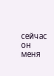сейчас он меня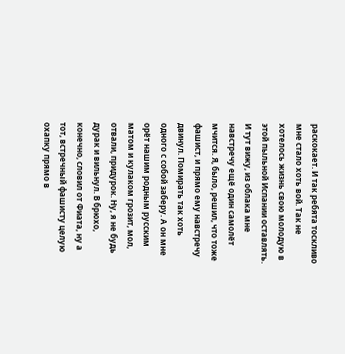раcкокает. И так ребята тоскливо мне стало хоть вой. Так не хотелось жизнь свою молодую в этой пыльной Испании оставлять. И тут вижу, из облака мне навстречу ещё один самолёт мчится. Я, было, решил, что тоже фашист, и прямо ему навстречу двинул. Помирать так хоть одного с собой заберу. А он мне орёт нашим родным русским матом и кулаком грозит, мол, отвали, придурок. Ну, я не будь дурак и вильнул. В брюхо, конечно, словил от Фиата, ну а тот, встречный фашисту целую охапку прямо в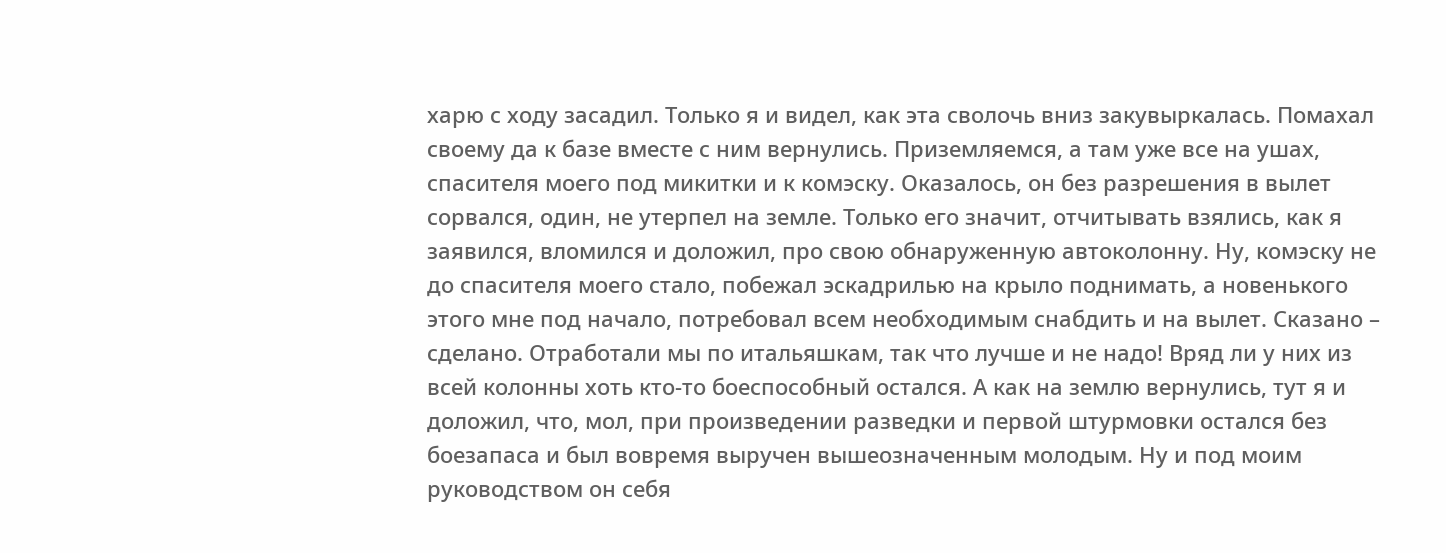харю с ходу засадил. Только я и видел, как эта сволочь вниз закувыркалась. Помахал своему да к базе вместе с ним вернулись. Приземляемся, а там уже все на ушах, спасителя моего под микитки и к комэску. Оказалось, он без разрешения в вылет сорвался, один, не утерпел на земле. Только его значит, отчитывать взялись, как я заявился, вломился и доложил, про свою обнаруженную автоколонну. Ну, комэску не до спасителя моего стало, побежал эскадрилью на крыло поднимать, а новенького этого мне под начало, потребовал всем необходимым снабдить и на вылет. Сказано – сделано. Отработали мы по итальяшкам, так что лучше и не надо! Вряд ли у них из всей колонны хоть кто-то боеспособный остался. А как на землю вернулись, тут я и доложил, что, мол, при произведении разведки и первой штурмовки остался без боезапаса и был вовремя выручен вышеозначенным молодым. Ну и под моим руководством он себя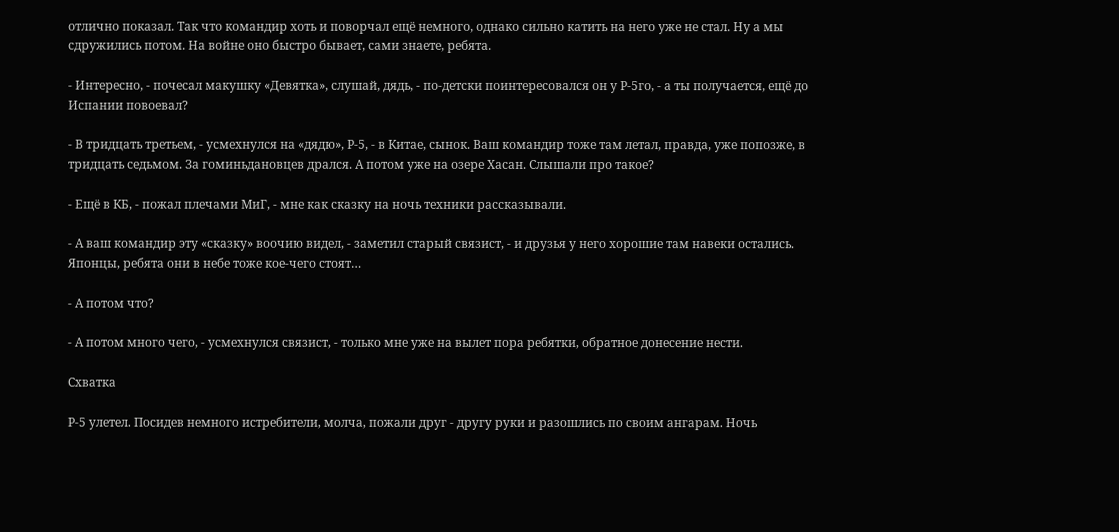отлично показал. Так что командир хоть и поворчал ещё немного, однако сильно катить на него уже не стал. Ну а мы сдружились потом. На войне оно быстро бывает, сами знаете, ребята.

- Интересно, - почесал макушку «Девятка», слушай, дядь, - по-детски поинтересовался он у Р-5го, - а ты получается, ещё до Испании повоевал?

- В тридцать третьем, - усмехнулся на «дядю», Р-5, - в Китае, сынок. Ваш командир тоже там летал, правда, уже попозже, в тридцать седьмом. За гоминьдановцев дрался. А потом уже на озере Хасан. Слышали про такое?

- Ещё в КБ, - пожал плечами МиГ, - мне как сказку на ночь техники рассказывали.

- А ваш командир эту «сказку» воочию видел, - заметил старый связист, - и друзья у него хорошие там навеки остались. Японцы, ребята они в небе тоже кое-чего стоят…

- А потом что?

- А потом много чего, - усмехнулся связист, - только мне уже на вылет пора ребятки, обратное донесение нести.

Схватка

Р-5 улетел. Посидев немного истребители, молча, пожали друг - другу руки и разошлись по своим ангарам. Ночь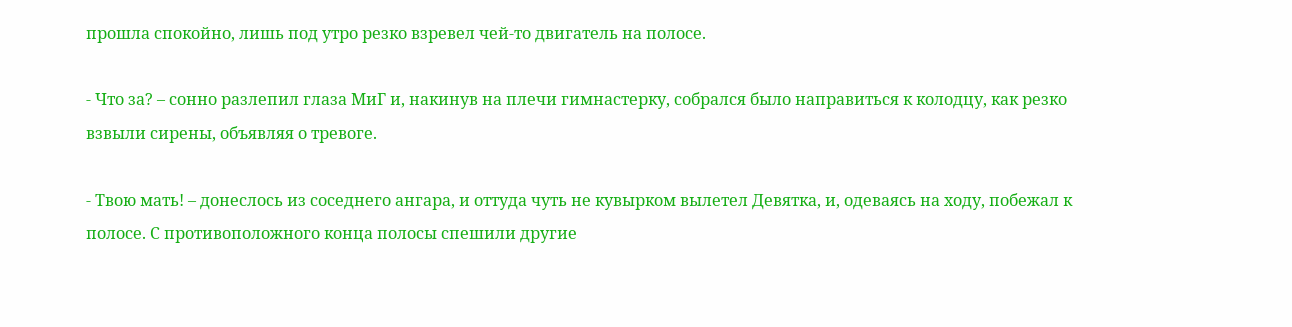прошла спокойно, лишь под утро резко взревел чей-то двигатель на полосе.

- Что за? – сонно разлепил глаза МиГ и, накинув на плечи гимнастерку, собрался было направиться к колодцу, как резко взвыли сирены, объявляя о тревоге.

- Твою мать! – донеслось из соседнего ангара, и оттуда чуть не кувырком вылетел Девятка, и, одеваясь на ходу, побежал к полосе. С противоположного конца полосы спешили другие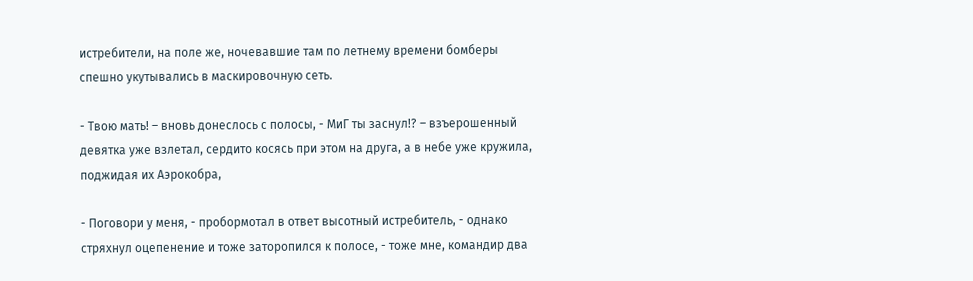истребители, на поле же, ночевавшие там по летнему времени бомберы спешно укутывались в маскировочную сеть.

- Твою мать! – вновь донеслось с полосы, - МиГ ты заснул!? – взъерошенный девятка уже взлетал, сердито косясь при этом на друга, а в небе уже кружила, поджидая их Аэрокобра,

- Поговори у меня, - пробормотал в ответ высотный истребитель, - однако стряхнул оцепенение и тоже заторопился к полосе, - тоже мне, командир два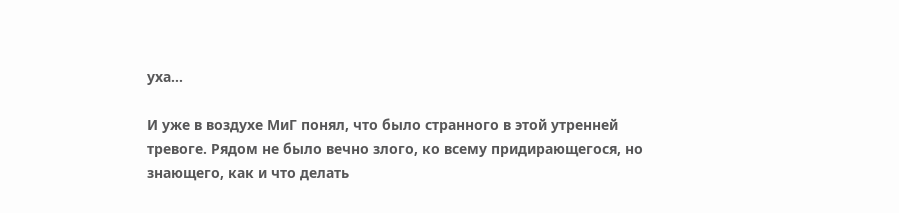уха…

И уже в воздухе МиГ понял, что было странного в этой утренней тревоге. Рядом не было вечно злого, ко всему придирающегося, но знающего, как и что делать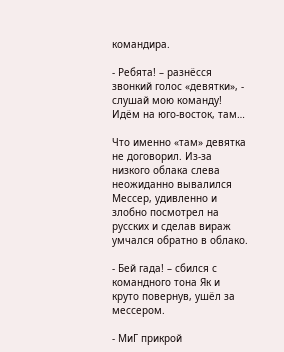командира.

- Ребята! – разнёсся звонкий голос «девятки», - слушай мою команду! Идём на юго-восток, там…

Что именно «там» девятка не договорил. Из-за низкого облака слева неожиданно вывалился Мессер, удивленно и злобно посмотрел на русских и сделав вираж умчался обратно в облако.

- Бей гада! – сбился с командного тона Як и круто повернув, ушёл за мессером.

- МиГ прикрой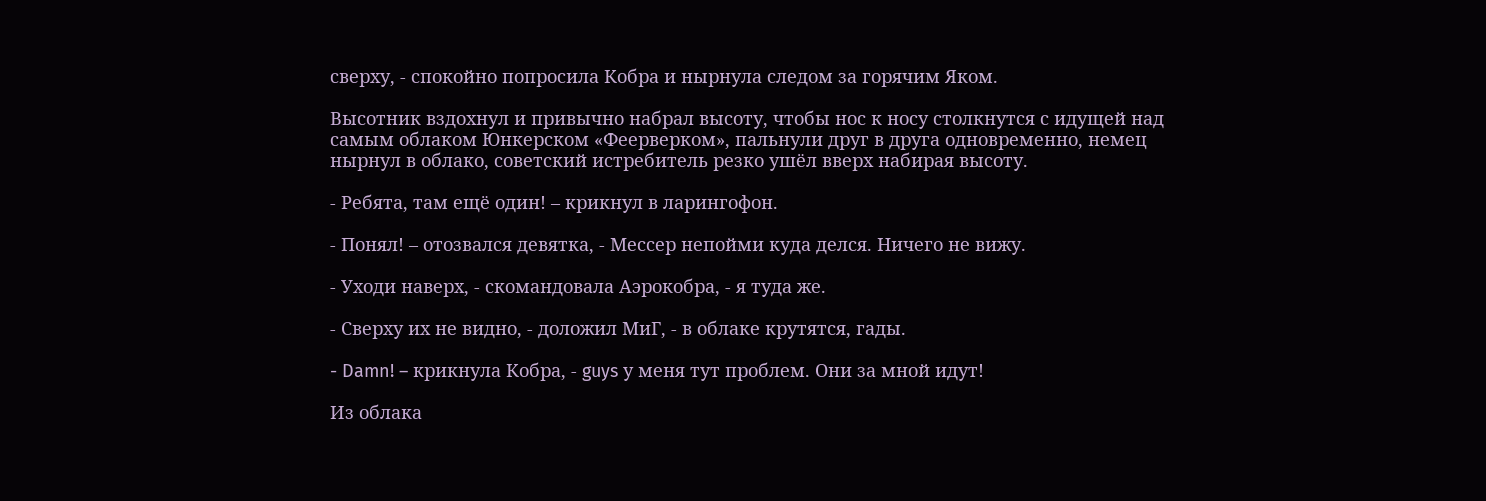сверху, - спокойно попросила Кобра и нырнула следом за горячим Яком.

Высотник вздохнул и привычно набрал высоту, чтобы нос к носу столкнутся с идущей над самым облаком Юнкерском «Феерверком», пальнули друг в друга одновременно, немец нырнул в облако, советский истребитель резко ушёл вверх набирая высоту.

- Ребята, там ещё один! – крикнул в ларингофон.

- Понял! – отозвался девятка, - Мессер непойми куда делся. Ничего не вижу.

- Уходи наверх, - скомандовала Аэрокобра, - я туда же.

- Сверху их не видно, - доложил МиГ, - в облаке крутятся, гады.

- Damn! – крикнула Кобра, - guys у меня тут проблем. Они за мной идут!

Из облака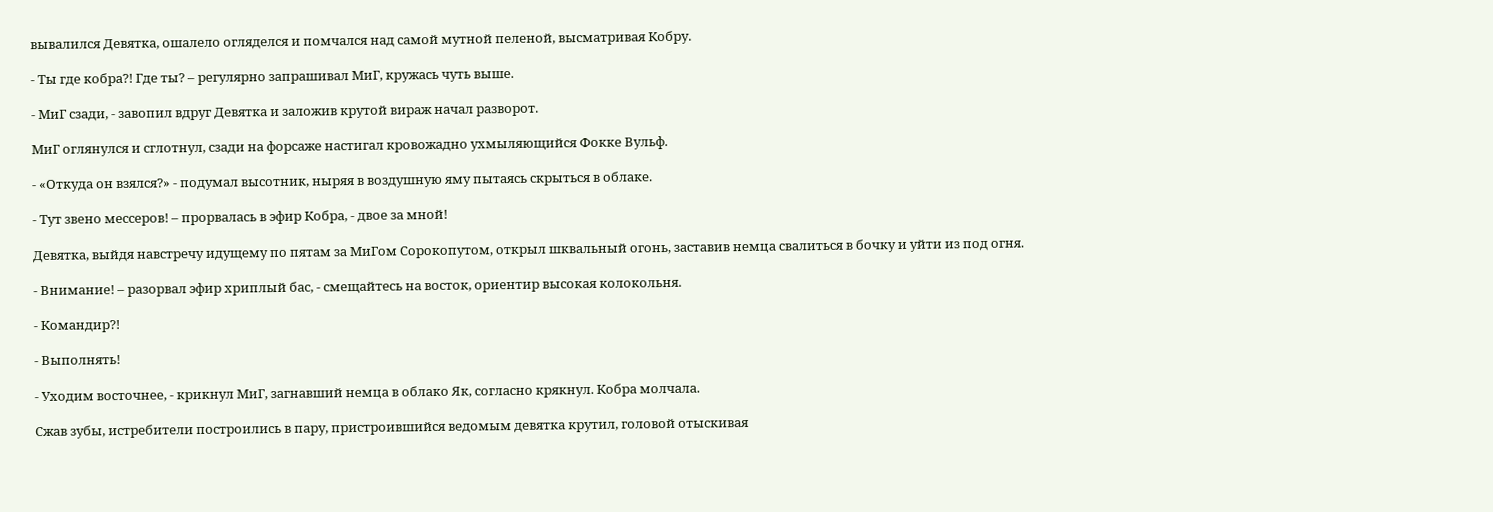вывалился Девятка, ошалело огляделся и помчался над самой мутной пеленой, высматривая Кобру.

- Ты где кобра?! Где ты? – регулярно запрашивал МиГ, кружась чуть выше.

- МиГ сзади, - завопил вдруг Девятка и заложив крутой вираж начал разворот.

МиГ оглянулся и сглотнул, сзади на форсаже настигал кровожадно ухмыляющийся Фокке Вульф.

- «Откуда он взялся?» - подумал высотник, ныряя в воздушную яму пытаясь скрыться в облаке.

- Тут звено мессеров! – прорвалась в эфир Кобра, - двое за мной!

Девятка, выйдя навстречу идущему по пятам за МиГом Сорокопутом, открыл шквальный огонь, заставив немца свалиться в бочку и уйти из под огня.

- Внимание! – разорвал эфир хриплый бас, - смещайтесь на восток, ориентир высокая колокольня.

- Командир?!

- Выполнять!

- Уходим восточнее, - крикнул МиГ, загнавший немца в облако Як, согласно крякнул. Кобра молчала.

Сжав зубы, истребители построились в пару, пристроившийся ведомым девятка крутил, головой отыскивая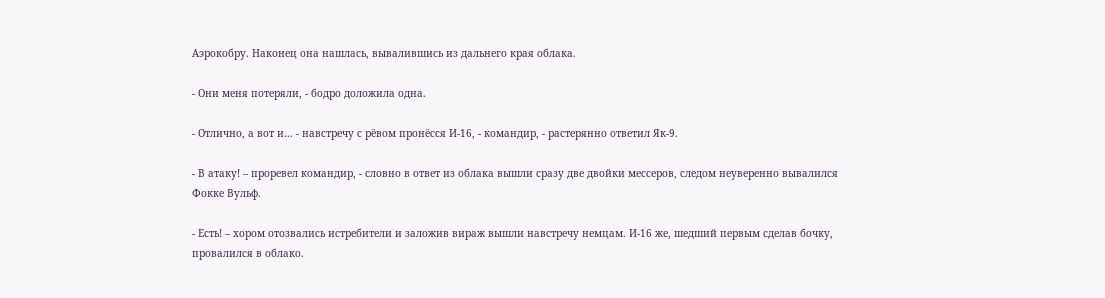Аэрокобру. Наконец она нашлась, вывалившись из дальнего края облака.

- Они меня потеряли, - бодро доложила одна.

- Отлично, а вот и… - навстречу с рёвом пронёсся И-16, - командир, - растерянно ответил Як-9.

- В атаку! – проревел командир, - словно в ответ из облака вышли сразу две двойки мессеров, следом неуверенно вывалился Фокке Вульф.

- Есть! – хором отозвались истребители и заложив вираж вышли навстречу немцам. И-16 же, шедший первым сделав бочку, провалился в облако.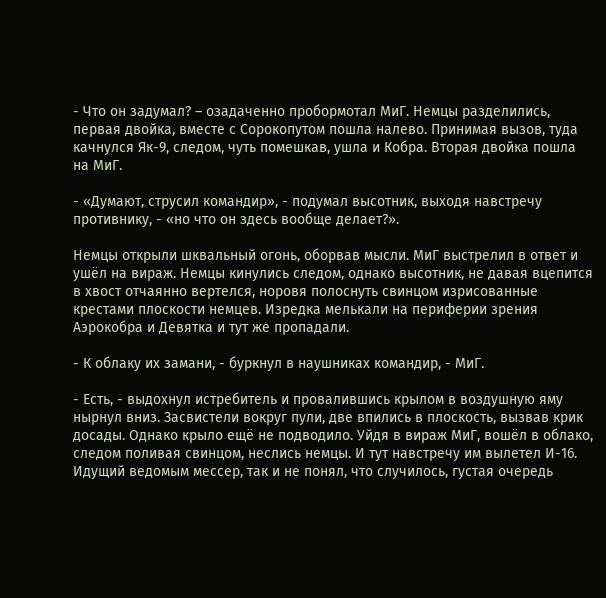- Что он задумал? – озадаченно пробормотал МиГ. Немцы разделились, первая двойка, вместе с Сорокопутом пошла налево. Принимая вызов, туда качнулся Як-9, следом, чуть помешкав, ушла и Кобра. Вторая двойка пошла на МиГ.

- «Думают, струсил командир», - подумал высотник, выходя навстречу противнику, - «но что он здесь вообще делает?».

Немцы открыли шквальный огонь, оборвав мысли. МиГ выстрелил в ответ и ушёл на вираж. Немцы кинулись следом, однако высотник, не давая вцепится в хвост отчаянно вертелся, норовя полоснуть свинцом изрисованные крестами плоскости немцев. Изредка мелькали на периферии зрения Аэрокобра и Девятка и тут же пропадали.

- К облаку их замани, - буркнул в наушниках командир, - МиГ.

- Есть, - выдохнул истребитель и провалившись крылом в воздушную яму нырнул вниз. Засвистели вокруг пули, две впились в плоскость, вызвав крик досады. Однако крыло ещё не подводило. Уйдя в вираж МиГ, вошёл в облако, следом поливая свинцом, неслись немцы. И тут навстречу им вылетел И-16. Идущий ведомым мессер, так и не понял, что случилось, густая очередь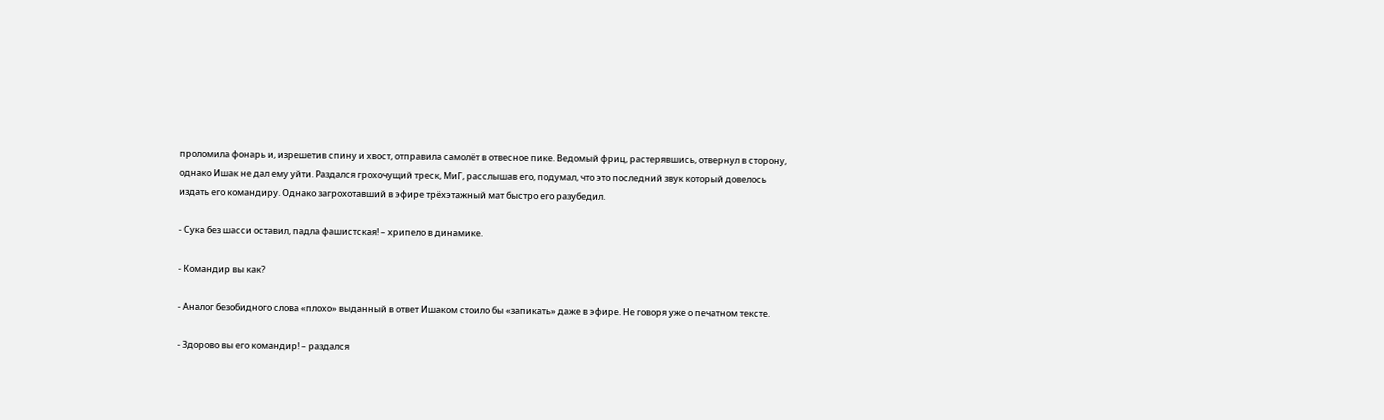проломила фонарь и, изрешетив спину и хвост, отправила самолёт в отвесное пике. Ведомый фриц, растерявшись, отвернул в сторону, однако Ишак не дал ему уйти. Раздался грохочущий треск, МиГ, расслышав его, подумал, что это последний звук который довелось издать его командиру. Однако загрохотавший в эфире трёхэтажный мат быстро его разубедил.

- Сука без шасси оставил, падла фашистская! – хрипело в динамике.

- Командир вы как?

- Аналог безобидного слова «плохо» выданный в ответ Ишаком стоило бы «запикать» даже в эфире. Не говоря уже о печатном тексте.

- Здорово вы его командир! – раздался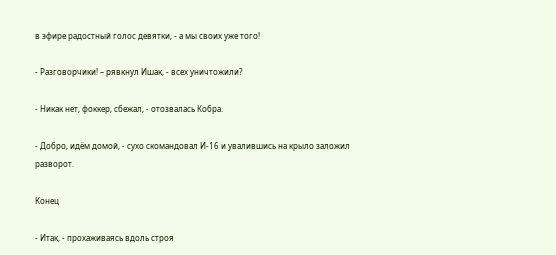в эфире радостный голос девятки, - а мы своих уже того!

- Разговорчики! – рявкнул Ишак, - всех уничтожили?

- Никак нет, фоккер, сбежал, - отозвалась Кобра.

- Добро, идём домой, - сухо скомандовал И-16 и увалившись на крыло заложил разворот.

Конец

- Итак, - прохаживаясь вдоль строя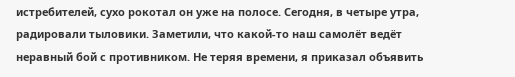истребителей, сухо рокотал он уже на полосе. Сегодня, в четыре утра, радировали тыловики. Заметили, что какой-то наш самолёт ведёт неравный бой с противником. Не теряя времени, я приказал объявить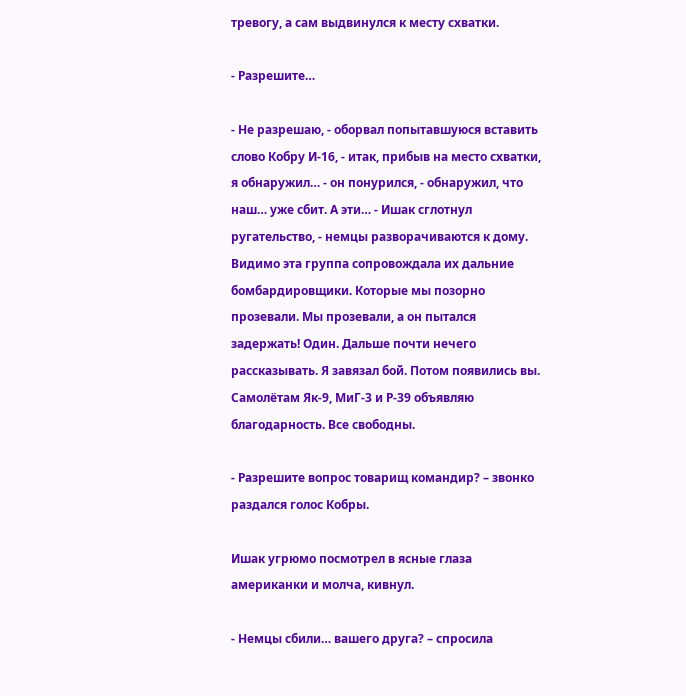тревогу, а сам выдвинулся к месту схватки.

- Разрешите…

- Не разрешаю, - оборвал попытавшуюся вставить слово Кобру И-16, - итак, прибыв на место схватки, я обнаружил… - он понурился, - обнаружил, что наш… уже сбит. А эти… - Ишак сглотнул ругательство, - немцы разворачиваются к дому. Видимо эта группа сопровождала их дальние бомбардировщики. Которые мы позорно прозевали. Мы прозевали, а он пытался задержать! Один. Дальше почти нечего рассказывать. Я завязал бой. Потом появились вы. Самолётам Як-9, МиГ-3 и Р-39 объявляю благодарность. Все свободны.

- Разрешите вопрос товарищ командир? – звонко раздался голос Кобры.

Ишак угрюмо посмотрел в ясные глаза американки и молча, кивнул.

- Немцы сбили… вашего друга? – спросила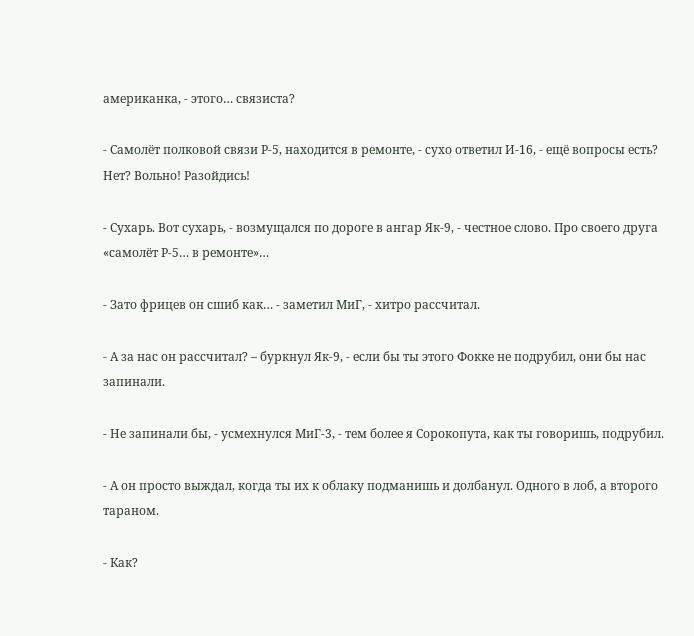американка, - этого… связиста?

- Самолёт полковой связи Р-5, находится в ремонте, - сухо ответил И-16, - ещё вопросы есть? Нет? Вольно! Разойдись!

- Сухарь. Вот сухарь, - возмущался по дороге в ангар Як-9, - честное слово. Про своего друга «самолёт Р-5… в ремонте»…

- Зато фрицев он сшиб как… - заметил МиГ, - хитро рассчитал.

- А за нас он рассчитал? – буркнул Як-9, - если бы ты этого Фокке не подрубил, они бы нас запинали.

- Не запинали бы, - усмехнулся МиГ-3, - тем более я Сорокопута, как ты говоришь, подрубил.

- А он просто выждал, когда ты их к облаку подманишь и долбанул. Одного в лоб, а второго тараном.

- Как?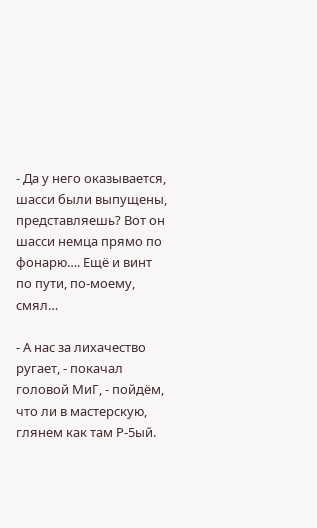- Да у него оказывается, шасси были выпущены, представляешь? Вот он шасси немца прямо по фонарю…. Ещё и винт по пути, по-моему, смял…

- А нас за лихачество ругает, - покачал головой МиГ, - пойдём, что ли в мастерскую, глянем как там Р-5ый.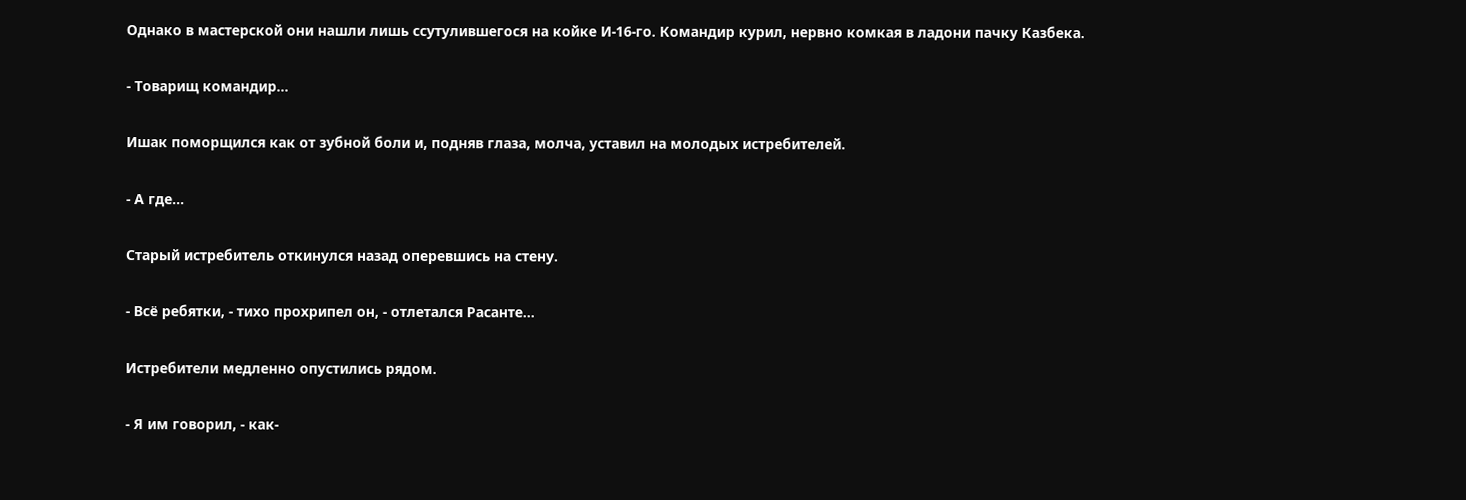Однако в мастерской они нашли лишь ссутулившегося на койке И-16-го. Командир курил, нервно комкая в ладони пачку Казбека.

- Товарищ командир…

Ишак поморщился как от зубной боли и, подняв глаза, молча, уставил на молодых истребителей.

- А где…

Старый истребитель откинулся назад оперевшись на стену.

- Всё ребятки, - тихо прохрипел он, - отлетался Расанте…

Истребители медленно опустились рядом.

- Я им говорил, - как-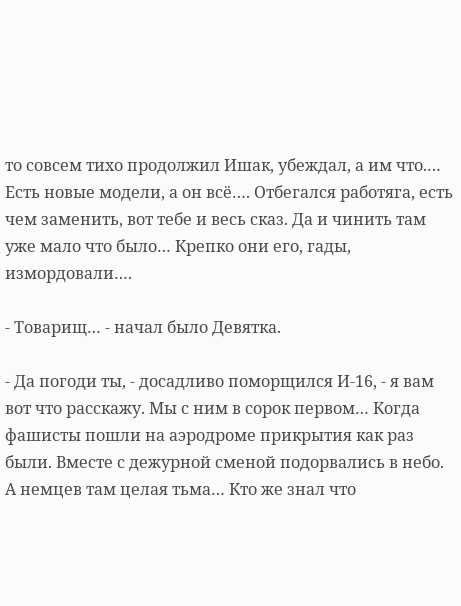то совсем тихо продолжил Ишак, убеждал, а им что.… Есть новые модели, а он всё…. Отбегался работяга, есть чем заменить, вот тебе и весь сказ. Да и чинить там уже мало что было… Крепко они его, гады, измордовали….

- Товарищ… - начал было Девятка.

- Да погоди ты, - досадливо поморщился И-16, - я вам вот что расскажу. Мы с ним в сорок первом… Когда фашисты пошли на аэродроме прикрытия как раз были. Вместе с дежурной сменой подорвались в небо. А немцев там целая тьма… Кто же знал что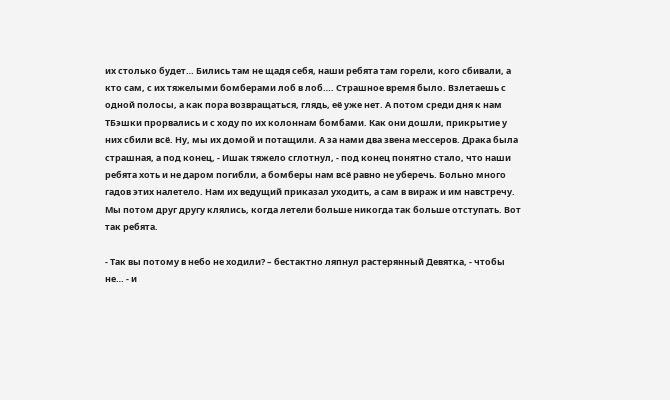их столько будет… Бились там не щадя себя, наши ребята там горели, кого сбивали, а кто сам, с их тяжелыми бомберами лоб в лоб…. Страшное время было. Взлетаешь с одной полосы, а как пора возвращаться, глядь, её уже нет. А потом среди дня к нам ТБэшки прорвались и с ходу по их колоннам бомбами. Как они дошли, прикрытие у них сбили всё. Ну, мы их домой и потащили. А за нами два звена мессеров. Драка была страшная, а под конец, - Ишак тяжело сглотнул, - под конец понятно стало, что наши ребята хоть и не даром погибли, а бомберы нам всё равно не уберечь. Больно много гадов этих налетело. Нам их ведущий приказал уходить, а сам в вираж и им навстречу. Мы потом друг другу клялись, когда летели больше никогда так больше отступать. Вот так ребята.

- Так вы потому в небо не ходили? – бестактно ляпнул растерянный Девятка, - чтобы не… - и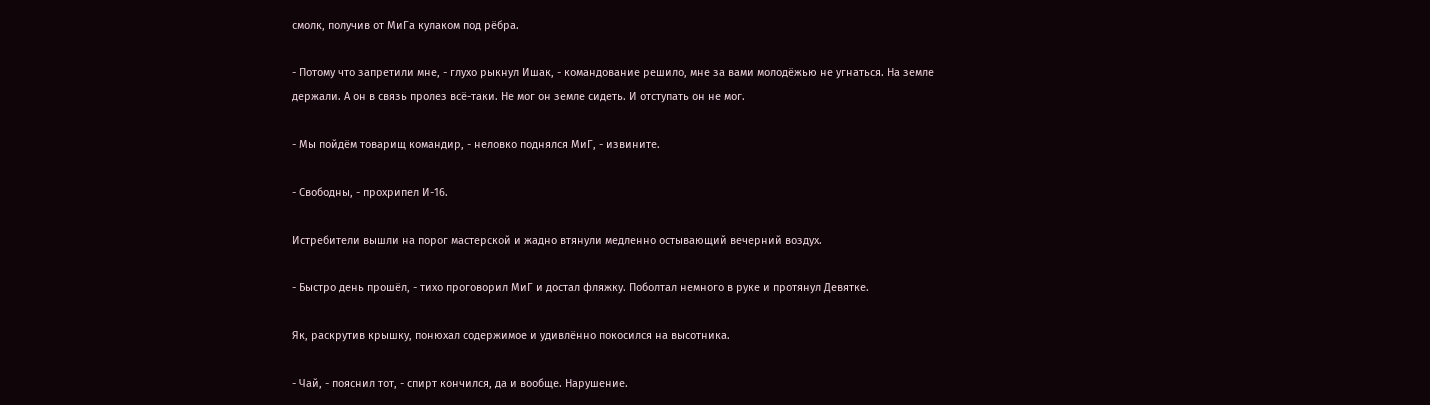смолк, получив от МиГа кулаком под рёбра.

- Потому что запретили мне, - глухо рыкнул Ишак, - командование решило, мне за вами молодёжью не угнаться. На земле держали. А он в связь пролез всё-таки. Не мог он земле сидеть. И отступать он не мог.

- Мы пойдём товарищ командир, - неловко поднялся МиГ, - извините.

- Свободны, - прохрипел И-16.

Истребители вышли на порог мастерской и жадно втянули медленно остывающий вечерний воздух.

- Быстро день прошёл, - тихо проговорил МиГ и достал фляжку. Поболтал немного в руке и протянул Девятке.

Як, раскрутив крышку, понюхал содержимое и удивлённо покосился на высотника.

- Чай, - пояснил тот, - спирт кончился, да и вообще. Нарушение.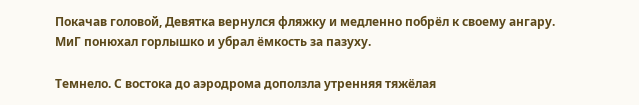Покачав головой, Девятка вернулся фляжку и медленно побрёл к своему ангару. МиГ понюхал горлышко и убрал ёмкость за пазуху.

Темнело. С востока до аэродрома доползла утренняя тяжёлая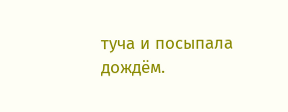туча и посыпала дождём.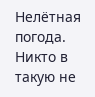Нелётная погода. Никто в такую не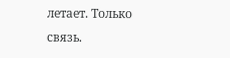летает. Только связь.